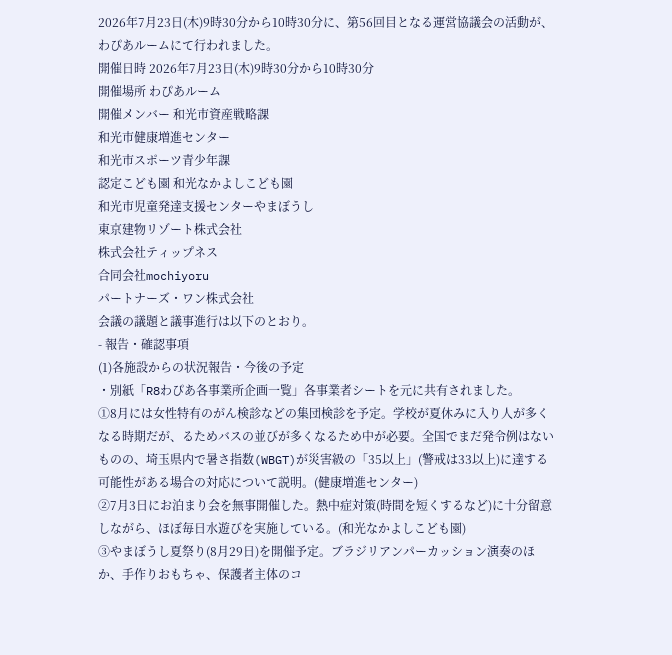2026年7月23日(木)9時30分から10時30分に、第56回目となる運営協議会の活動が、わぴあルームにて行われました。
開催日時 2026年7月23日(木)9時30分から10時30分
開催場所 わぴあルーム
開催メンバー 和光市資産戦略課
和光市健康増進センター
和光市スポーツ青少年課
認定こども園 和光なかよしこども園
和光市児童発達支援センターやまぼうし
東京建物リゾート株式会社
株式会社ティップネス
合同会社mochiyoru
パートナーズ・ワン株式会社
会議の議題と議事進行は以下のとおり。
- 報告・確認事項
(1)各施設からの状況報告・今後の予定
・別紙「R8わぴあ各事業所企画一覧」各事業者シートを元に共有されました。
①8月には女性特有のがん検診などの集団検診を予定。学校が夏休みに入り人が多くなる時期だが、るためバスの並びが多くなるため中が必要。全国でまだ発令例はないものの、埼玉県内で暑さ指数(WBGT)が災害級の「35以上」(警戒は33以上)に達する可能性がある場合の対応について説明。(健康増進センター)
②7月3日にお泊まり会を無事開催した。熱中症対策(時間を短くするなど)に十分留意しながら、ほぼ毎日水遊びを実施している。(和光なかよしこども園)
③やまぼうし夏祭り(8月29日)を開催予定。ブラジリアンパーカッション演奏のほか、手作りおもちゃ、保護者主体のコ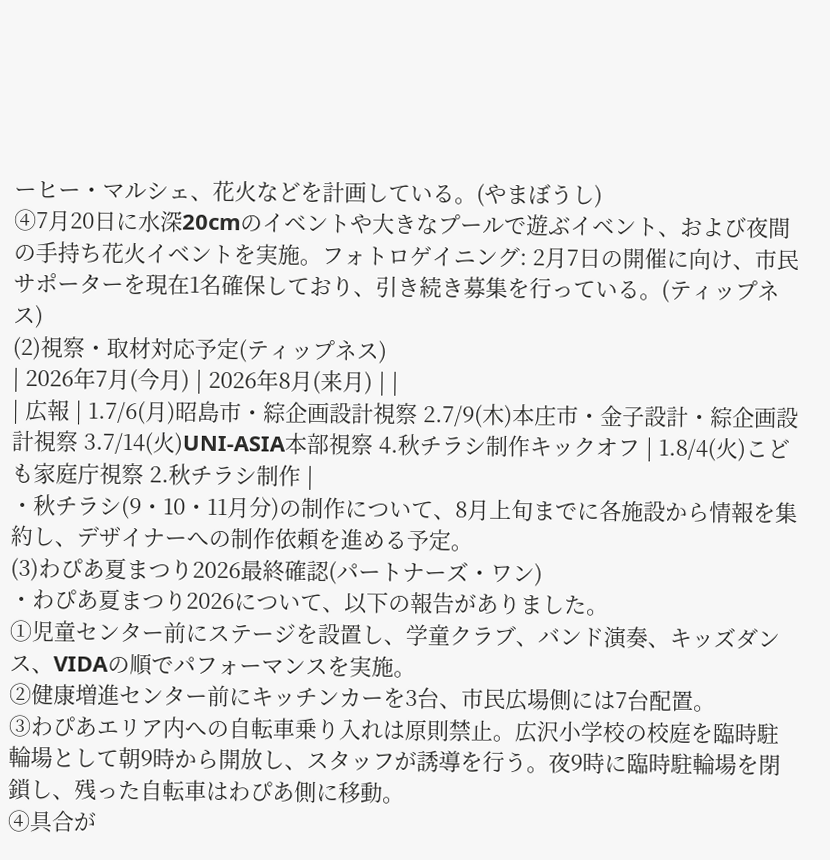ーヒー・マルシェ、花火などを計画している。(やまぼうし)
④7月20日に水深20cmのイベントや大きなプールで遊ぶイベント、および夜間の手持ち花火イベントを実施。フォトロゲイニング: 2月7日の開催に向け、市民サポーターを現在1名確保しており、引き続き募集を行っている。(ティップネス)
(2)視察・取材対応予定(ティップネス)
| 2026年7月(今月) | 2026年8月(来月) | |
| 広報 | 1.7/6(月)昭島市・綜企画設計視察 2.7/9(木)本庄市・金子設計・綜企画設計視察 3.7/14(火)UNI-ASIA本部視察 4.秋チラシ制作キックオフ | 1.8/4(火)こども家庭庁視察 2.秋チラシ制作 |
・秋チラシ(9・10・11月分)の制作について、8月上旬までに各施設から情報を集約し、デザイナーへの制作依頼を進める予定。
(3)わぴあ夏まつり2026最終確認(パートナーズ・ワン)
・わぴあ夏まつり2026について、以下の報告がありました。
①児童センター前にステージを設置し、学童クラブ、バンド演奏、キッズダンス、VIDAの順でパフォーマンスを実施。
②健康増進センター前にキッチンカーを3台、市民広場側には7台配置。
③わぴあエリア内への自転車乗り入れは原則禁止。広沢小学校の校庭を臨時駐輪場として朝9時から開放し、スタッフが誘導を行う。夜9時に臨時駐輪場を閉鎖し、残った自転車はわぴあ側に移動。
④具合が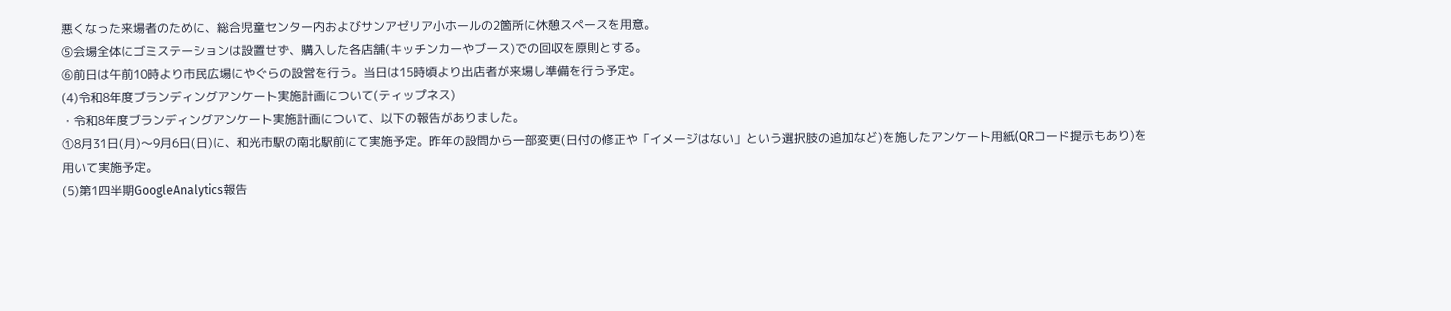悪くなった来場者のために、総合児童センター内およびサンアゼリア小ホールの2箇所に休憩スペースを用意。
⑤会場全体にゴミステーションは設置せず、購入した各店舗(キッチンカーやブース)での回収を原則とする。
⑥前日は午前10時より市民広場にやぐらの設営を行う。当日は15時頃より出店者が来場し準備を行う予定。
(4)令和8年度ブランディングアンケート実施計画について(ティップネス)
・令和8年度ブランディングアンケート実施計画について、以下の報告がありました。
①8月31日(月)〜9月6日(日)に、和光市駅の南北駅前にて実施予定。昨年の設問から一部変更(日付の修正や「イメージはない」という選択肢の追加など)を施したアンケート用紙(QRコード提示もあり)を用いて実施予定。
(5)第1四半期GoogleAnalytics報告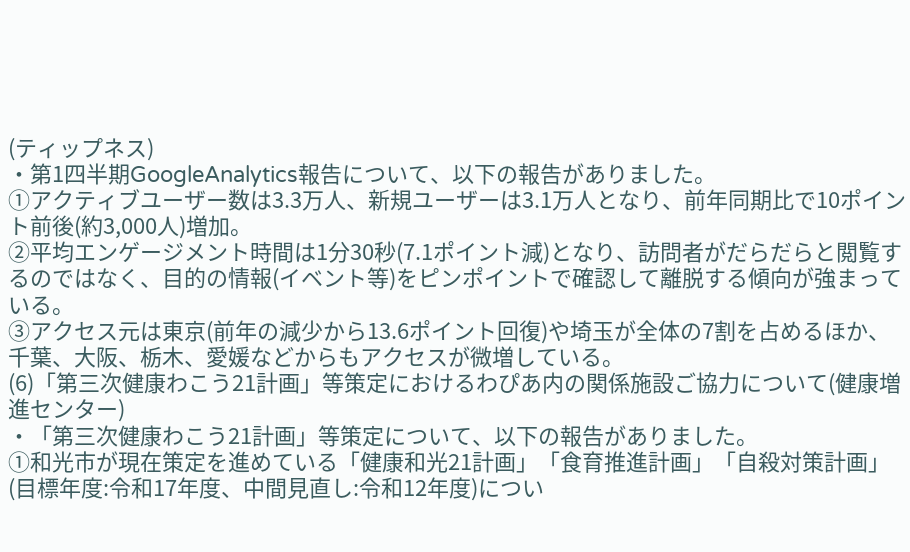(ティップネス)
・第1四半期GoogleAnalytics報告について、以下の報告がありました。
①アクティブユーザー数は3.3万人、新規ユーザーは3.1万人となり、前年同期比で10ポイント前後(約3,000人)増加。
②平均エンゲージメント時間は1分30秒(7.1ポイント減)となり、訪問者がだらだらと閲覧するのではなく、目的の情報(イベント等)をピンポイントで確認して離脱する傾向が強まっている。
③アクセス元は東京(前年の減少から13.6ポイント回復)や埼玉が全体の7割を占めるほか、千葉、大阪、栃木、愛媛などからもアクセスが微増している。
(6)「第三次健康わこう21計画」等策定におけるわぴあ内の関係施設ご協力について(健康増進センター)
・「第三次健康わこう21計画」等策定について、以下の報告がありました。
①和光市が現在策定を進めている「健康和光21計画」「食育推進計画」「自殺対策計画」(目標年度:令和17年度、中間見直し:令和12年度)につい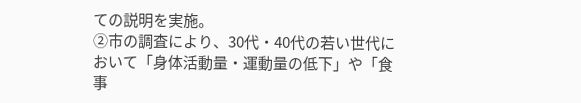ての説明を実施。
②市の調査により、30代・40代の若い世代において「身体活動量・運動量の低下」や「食事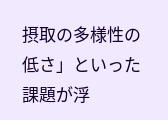摂取の多様性の低さ」といった課題が浮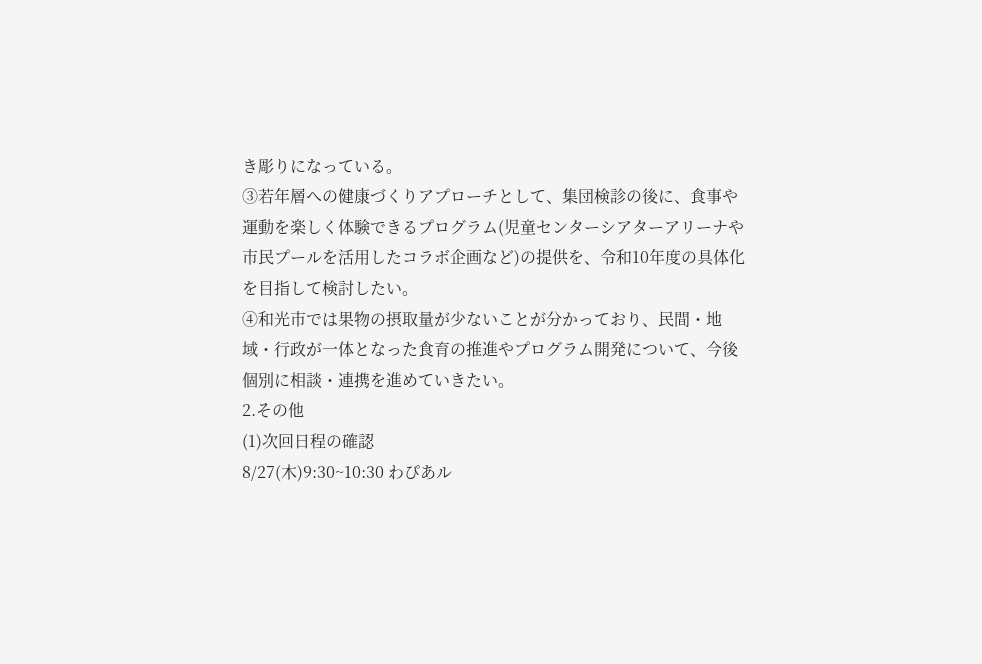き彫りになっている。
③若年層への健康づくりアプローチとして、集団検診の後に、食事や運動を楽しく体験できるプログラム(児童センターシアターアリーナや市民プールを活用したコラボ企画など)の提供を、令和10年度の具体化を目指して検討したい。
④和光市では果物の摂取量が少ないことが分かっており、民間・地域・行政が一体となった食育の推進やプログラム開発について、今後個別に相談・連携を進めていきたい。
2.その他
(1)次回日程の確認
8/27(木)9:30~10:30 わぴあル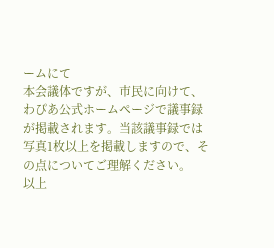ームにて
本会議体ですが、市民に向けて、わぴあ公式ホームページで議事録が掲載されます。当該議事録では写真1枚以上を掲載しますので、その点についてご理解ください。
以上